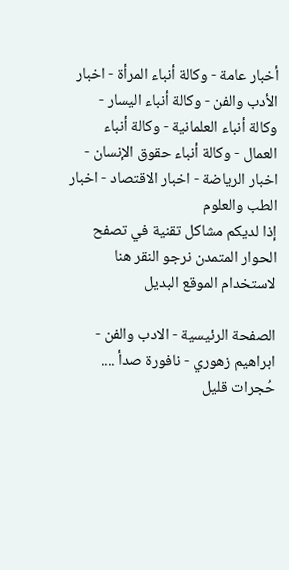أخبار عامة - وكالة أنباء المرأة - اخبار الأدب والفن - وكالة أنباء اليسار - وكالة أنباء العلمانية - وكالة أنباء العمال - وكالة أنباء حقوق الإنسان - اخبار الرياضة - اخبار الاقتصاد - اخبار الطب والعلوم
إذا لديكم مشاكل تقنية في تصفح الحوار المتمدن نرجو النقر هنا لاستخدام الموقع البديل

الصفحة الرئيسية - الادب والفن - ابراهيم زهوري - نافورة صدأ .... حُجرات قليل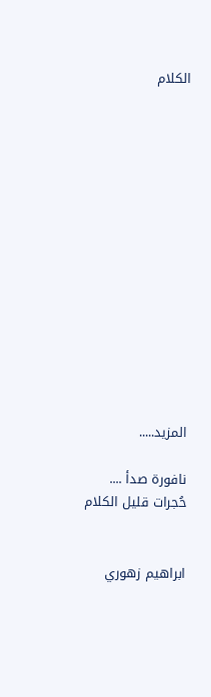الكلام














المزيد.....

نافورة صدأ .... حُجرات قليل الكلام


ابراهيم زهوري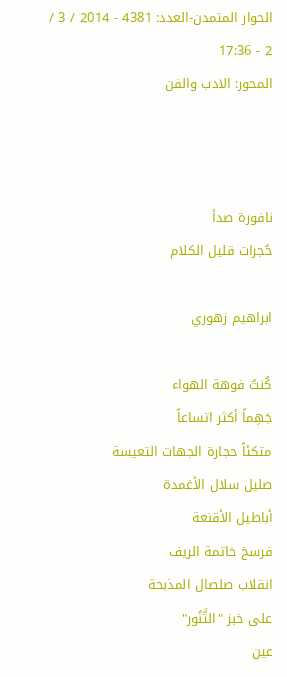الحوار المتمدن-العدد: 4381 - 2014 / 3 / 2 - 17:36
المحور: الادب والفن



نافورة صدأ
حُجرات قليل الكلام

ابراهيم زهوري

كُنتُ فوهة الهواء
جَهِماً أكثر اتساعاً
متكئاً حجارة الجهات التعيسة
صليل سلال الأغمدة
أباطيل الأقنعة
فرسخ خاتمة الريف
انقلاب صلصال المذبحة
على خبز "التَّنُور"
عين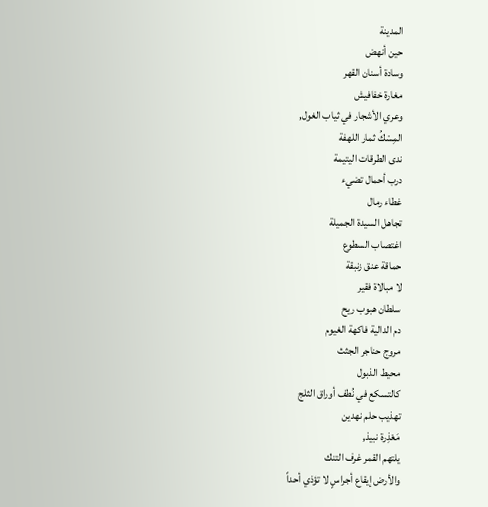المدينة
حين أنهض
وسادة أسنان القهر
مغارة خفافيش
وعري الأشجار في ثياب الغول,
المِسْكُ ثمار اللهفة
ندى الطرقات اليتيمة
درب أحمال تضيء
غطاء رمال
تجاهل السيدة الجميلة
اغتصاب السطوع
حماقة عنق زنبقة
لا مبالاة فقير
سلطان هبوب ريح
دم الدالية فاكهة الغيوم
مروج حناجر الجثث
محيط الذبول
كالتسكع في نُطف أوراق الثلج
تهذيب حلم نهدين
مَعْذِرة نبيذ,
يلتهم القمر غرف التنك
والأرض إيقاع أجراسٍ لا تؤذي أحداً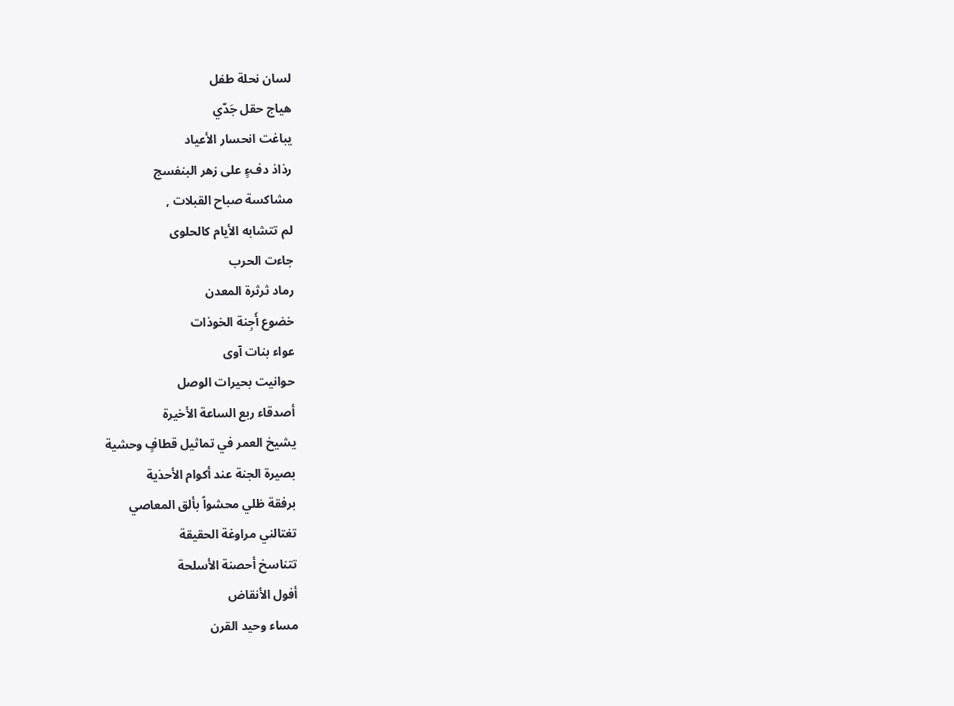لسان نحلة طفل
هياج حقل جَدّي
يباغت انحسار الأعياد
رذاذ دفءٍ على زهر البنفسج
مشاكسة صباح القبلات ,
لم تتشابه الأيام كالحلوى
جاءت الحرب
رماد ثرثرة المعدن
خضوع أَجِنة الخوذات
عواء بنات آوى
حوانيت بحيرات الوصل
أصدقاء ربع الساعة الأخيرة
يشيخ العمر في تماثيل قطافٍ وحشية
بصيرة الجنة عند أكوام الأحذية
برفقة ظلي محشواً بألق المعاصي
تغتالني مراوغة الحقيقة
تتناسخ أحصنة الأسلحة
أفول الأنقاض
مساء وحيد القرن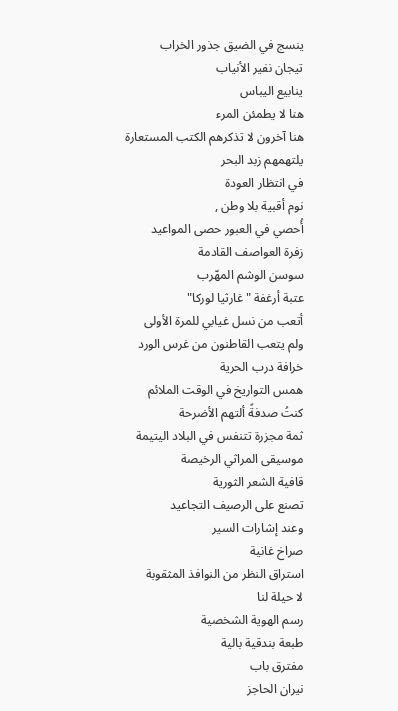ينسج في الضيق جذور الخراب
تيجان نفير الأنياب
ينابيع اليباس
هنا لا يطمئن المرء
هنا آخرون لا تذكرهم الكتب المستعارة
يلتهمهم زبد البحر
في انتظار العودة
نوم أقبية بلا وطن ,
أُحصي في العبور حصى المواعيد
زفرة العواصف القادمة
سوسن الوشم المهّرب
عتبة أرغفة "غارثيا لوركا"
أتعب من نسل غيابي للمرة الأولى
ولم يتعب القاطنون من غرس الورد
خرافة درب الحرية
همس التواريخ في الوقت الملائم
كنتُ صدفةً ألتهم الأضرحة
ثمة مجزرة تتنفس في البلاد اليتيمة
موسيقى المراثي الرخيصة
قافية الشعر الثورية
تصنع على الرصيف التجاعيد
وعند إشارات السير
صراخ غانية
استراق النظر من النوافذ المثقوبة
لا حيلة لنا
رسم الهوية الشخصية
طبعة بندقية بالية
مفترق باب
نيران الحاجز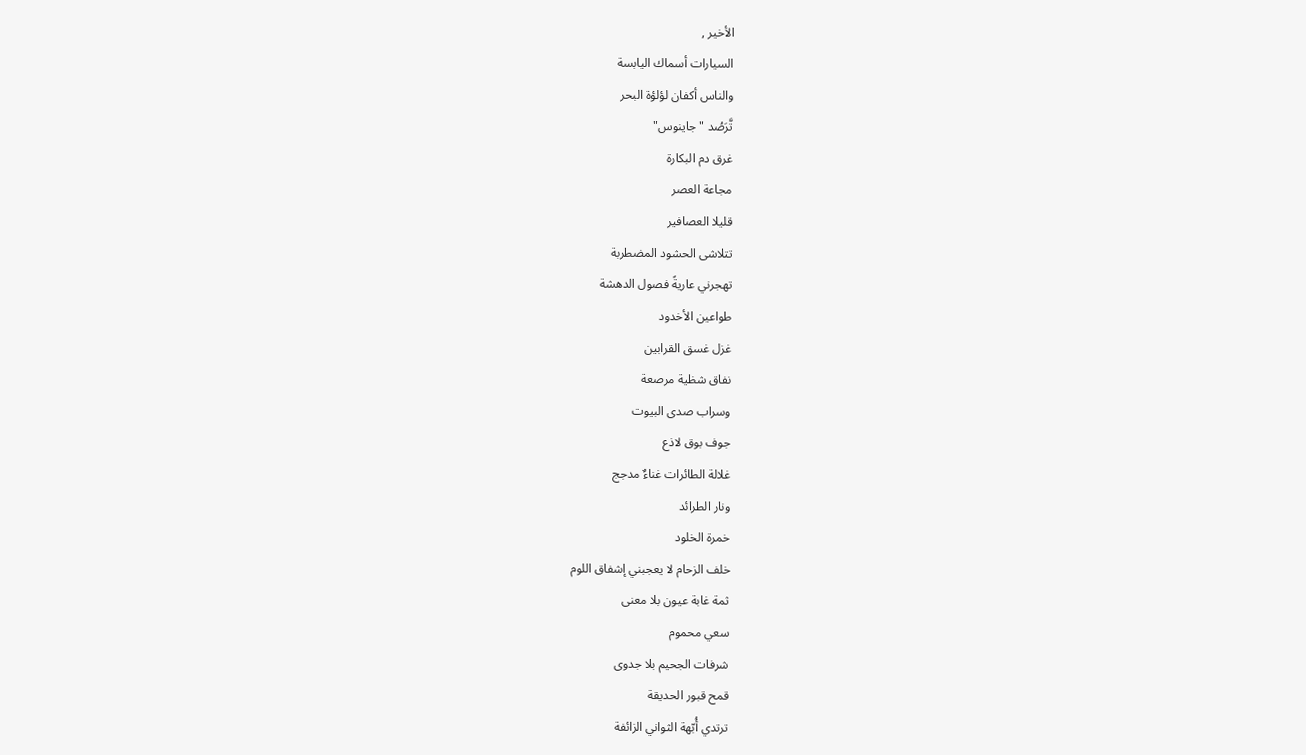الأخير ,
السيارات أسماك اليابسة
والناس أكفان لؤلؤة البحر
تَّرَصُد "جاينوس"
غرق دم البكارة
مجاعة العصر
قليلا العصافير
تتلاشى الحشود المضطربة
تهجرني عاريةً فصول الدهشة
طواعين الأخدود
غزل غسق القرابين
نفاق شظية مرصعة
وسراب صدى البيوت
جوف بوق لاذع
غلالة الطائرات غناءٌ مدجج
ونار الطرائد
خمرة الخلود
خلف الزحام لا يعجبني إشفاق اللوم
ثمة غابة عيون بلا معنى
سعي محموم
شرفات الجحيم بلا جدوى
قمح قبور الحديقة
ترتدي أُبّهة الثواني الزائفة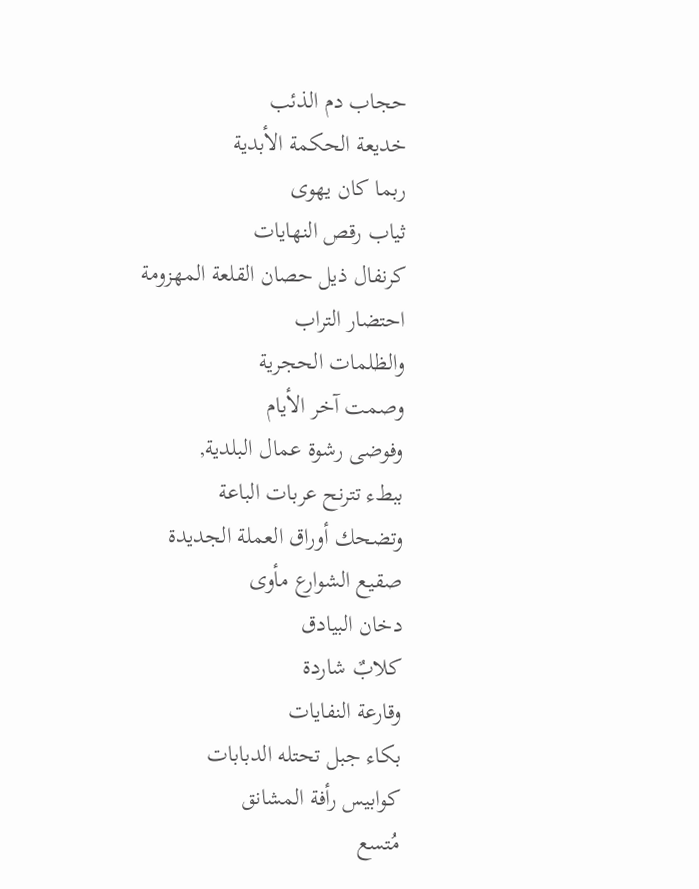حجاب دم الذئب
خديعة الحكمة الأبدية
ربما كان يهوى
ثياب رقص النهايات
كرنفال ذيل حصان القلعة المهزومة
احتضار التراب
والظلمات الحجرية
وصمت آخر الأيام
وفوضى رشوة عمال البلدية,
ببطء تترنح عربات الباعة
وتضحك أوراق العملة الجديدة
صقيع الشوارع مأوى
دخان البيادق
كلابٌ شاردة
وقارعة النفايات
بكاء جبل تحتله الدبابات
كوابيس رأفة المشانق
مُتسع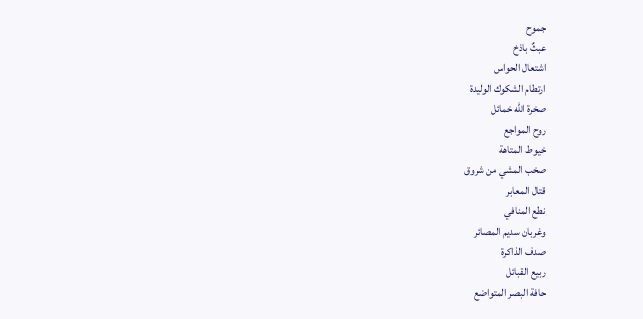جموح
عبثٌ باذخ
اشتعال الحواس
ارتطام الشكوك الوليدة
صخرة الله خمائل
روح المواجع
خيوط المتاهة
صخب المشي من شروق
قتال المعابر
نطع المنافي
وغربان سديم المصائر
صدف الذاكرة
ربيع القبائل
حافة البصر المتواضع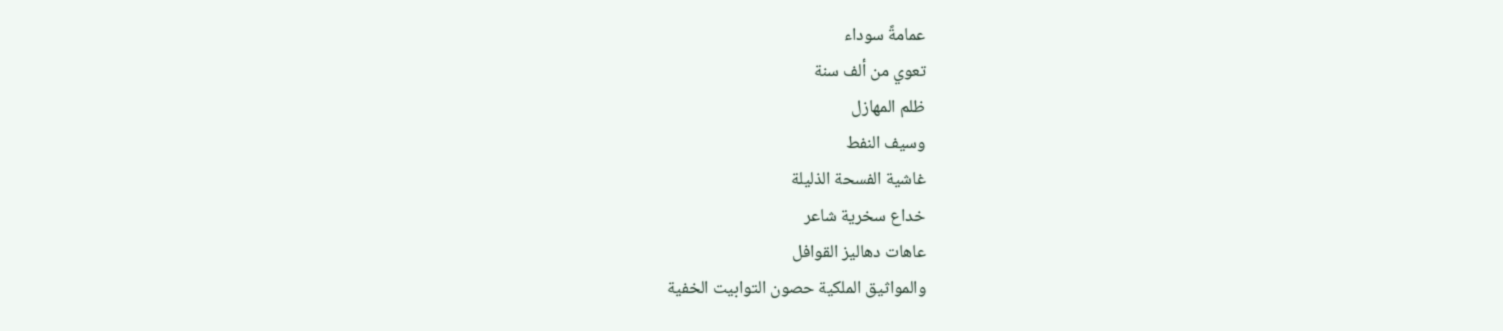عمامةً سوداء
تعوي من ألف سنة
ظلم المهازل
وسيف النفط
غاشية الفسحة الذليلة
خداع سخرية شاعر
عاهات دهاليز القوافل
والمواثيق الملكية حصون التوابيت الخفية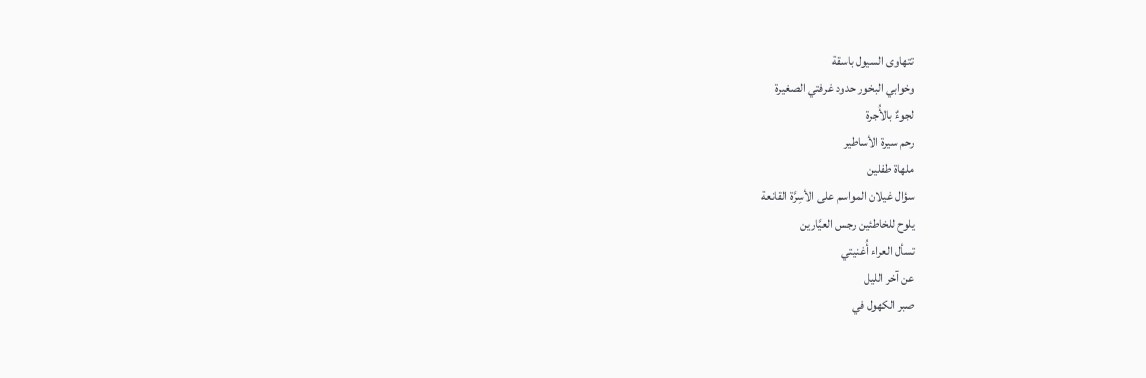تتهاوى السيول باسقة
وخوابي البخور حدود غرفتي الصغيرة
لجوءٌ بالأُجرة
رحم سيرة الأساطير
ملهاة طفلين
سؤال غيلان المواسم على الأسِرَّة القانعة
يلوح للخاطئين رجس العيَّارين
تسأل العراء أُغنيتي
عن آخر الليل
صبر الكهول في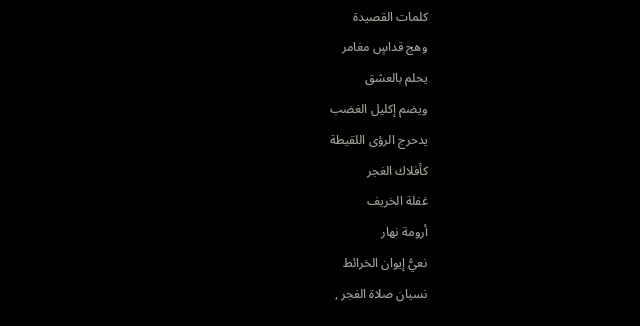كلمات القصيدة
وهج قداسٍ مغامر
يحلم بالعشق
ويضم إكليل الغضب
يدحرج الرؤى اللقيطة
كأفلاك الغجر
غفلة الخريف
أرومة نهار
نعيُّ إيوان الخرائط
نسيان صلاة الفجر ,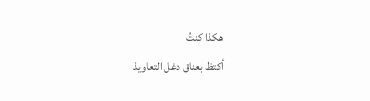هكذا كنتُ
أكتظ بعناق دغل التعاويذ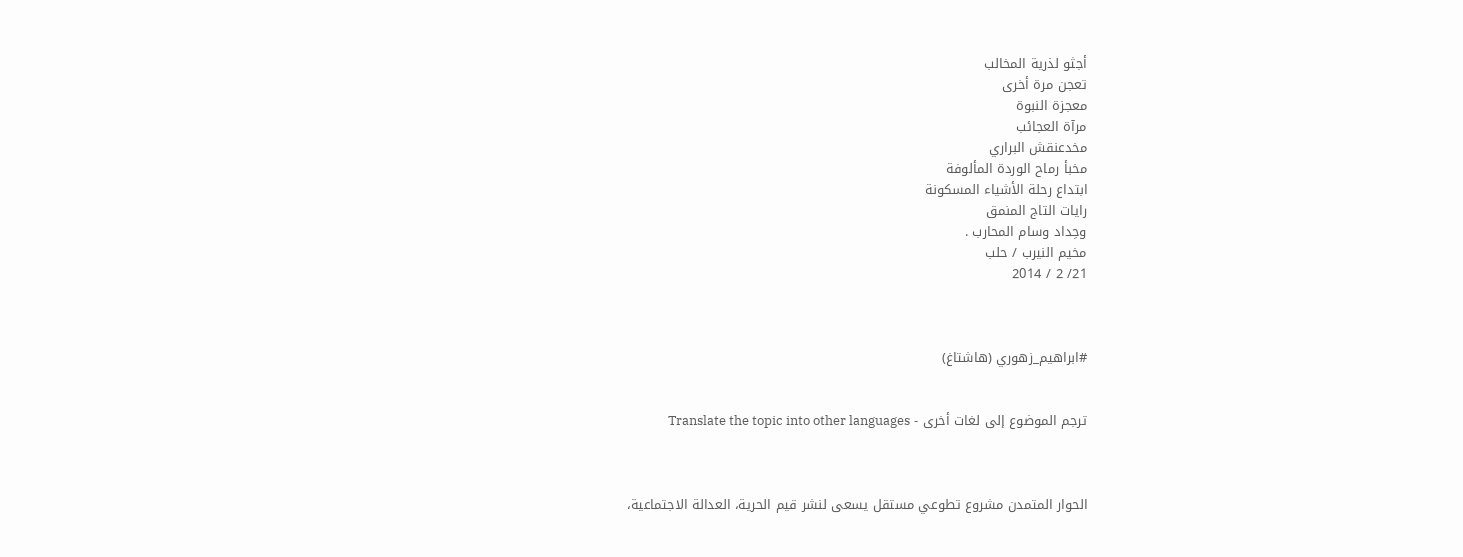أجثو لذرية المخالب
تعجن مرة أخرى
معجزة النبوة
مرآة العجائب
مخدعنقش البراري
مخبأ رماح الوردة المألوفة
ابتداع رحلة الأشياء المسكونة
رايات التاج المنمق
وحِداد وسام المحارب .
مخيم النيرب / حلب
21/ 2 / 2014



#ابراهيم_زهوري (هاشتاغ)


ترجم الموضوع إلى لغات أخرى - Translate the topic into other languages



الحوار المتمدن مشروع تطوعي مستقل يسعى لنشر قيم الحرية، العدالة الاجتماعية،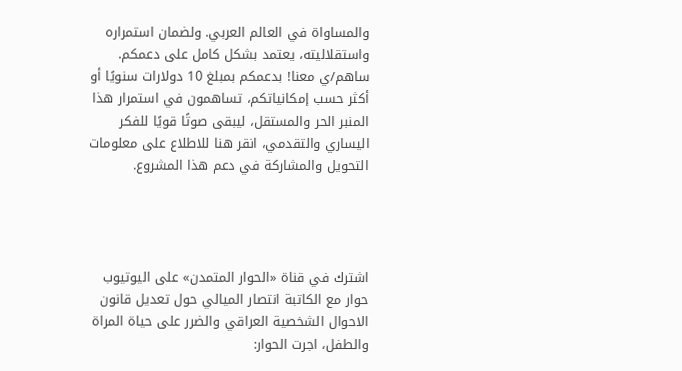والمساواة في العالم العربي. ولضمان استمراره واستقلاليته، يعتمد بشكل كامل على دعمكم. ساهم/ي معنا! بدعمكم بمبلغ 10 دولارات سنويًا أو أكثر حسب إمكانياتكم، تساهمون في استمرار هذا المنبر الحر والمستقل، ليبقى صوتًا قويًا للفكر اليساري والتقدمي، انقر هنا للاطلاع على معلومات التحويل والمشاركة في دعم هذا المشروع.




اشترك في قناة «الحوار المتمدن» على اليوتيوب
حوار مع الكاتبة انتصار الميالي حول تعديل قانون الاحوال الشخصية العراقي والضرر على حياة المراة والطفل، اجرت الحوار: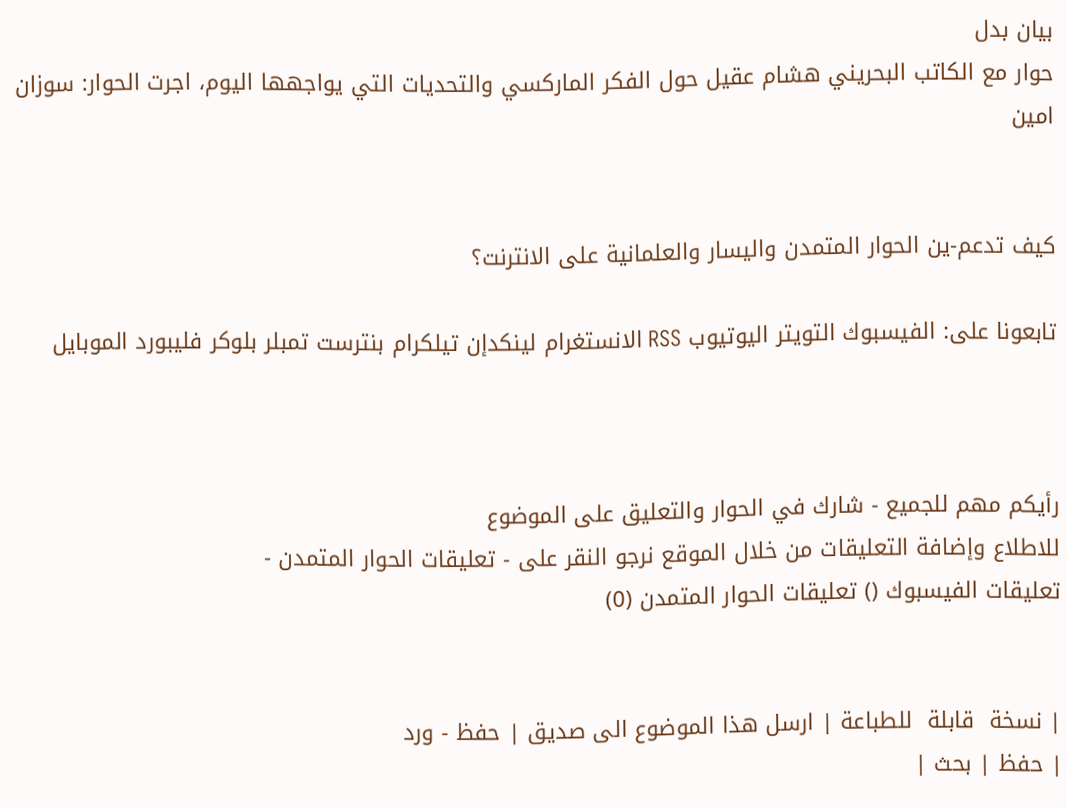بيان بدل
حوار مع الكاتب البحريني هشام عقيل حول الفكر الماركسي والتحديات التي يواجهها اليوم، اجرت الحوار: سوزان امين


كيف تدعم-ين الحوار المتمدن واليسار والعلمانية على الانترنت؟

تابعونا على: الفيسبوك التويتر اليوتيوب RSS الانستغرام لينكدإن تيلكرام بنترست تمبلر بلوكر فليبورد الموبايل



رأيكم مهم للجميع - شارك في الحوار والتعليق على الموضوع
للاطلاع وإضافة التعليقات من خلال الموقع نرجو النقر على - تعليقات الحوار المتمدن -
تعليقات الفيسبوك () تعليقات الحوار المتمدن (0)


| نسخة  قابلة  للطباعة | ارسل هذا الموضوع الى صديق | حفظ - ورد
| حفظ | بحث |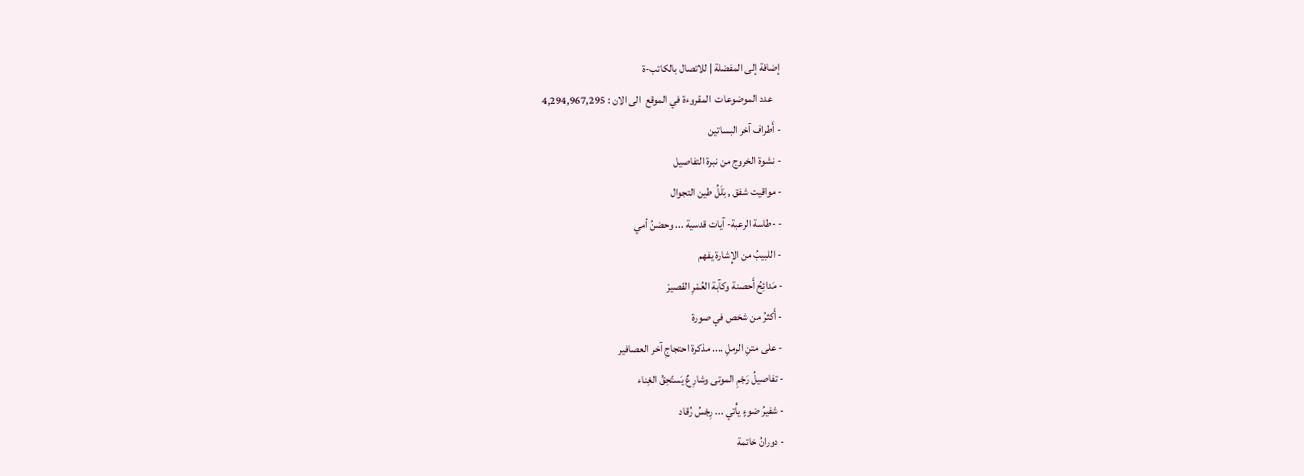إضافة إلى المفضلة | للاتصال بالكاتب-ة
    عدد الموضوعات  المقروءة في الموقع  الى الان : 4,294,967,295
- أَطراف آخر البساتين
- نشوة الخروج من نبرة التفاصيل
- مواقيت شفق , بَلَلُ طين التجوال
- -طاسة الرعبة- آيات قدسية ... وحضنُ أمي
- اللبيبُ من الإِشارة يفهم
- مَدائِحُ أَحصنة وكآبة العُمْرِ القصيرْ
- أَكثرُ من شخص في صورة
- على متنِ الرملِ .... مذكرة احتجاجِ آخر العصافير
- تفاصيلُ رَجْمِ الموتى وشارِعٌ يَستّحِقُ الغِناء
- شفيرُ ضوءٍ يأْتي ... رِجْسُ رُقاد
- دورانُ خاتمة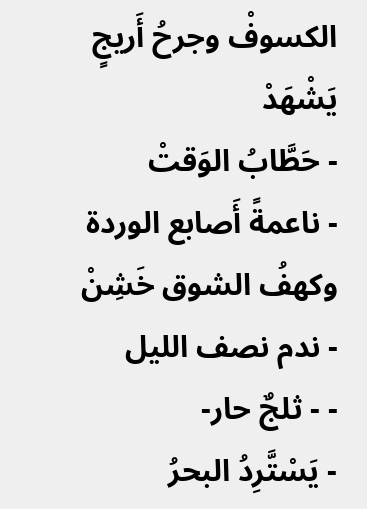الكسوفْ وجرحُ أَريجٍ يَشْهَدْ
- حَطَّابُ الوَقتْ
- ناعمةً أَصابع الوردة وكهفُ الشوق خَشِنْ
- ندم نصف الليل
- - ثلجٌ حار-
- يَسْتَّرِدُ البحرُ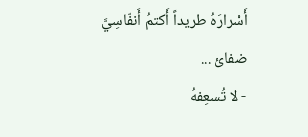أَسْرارَهُ طريداً أَكتمُ أَنفّاسِيَّ ضفائ ...
- لا تُسعِفهُ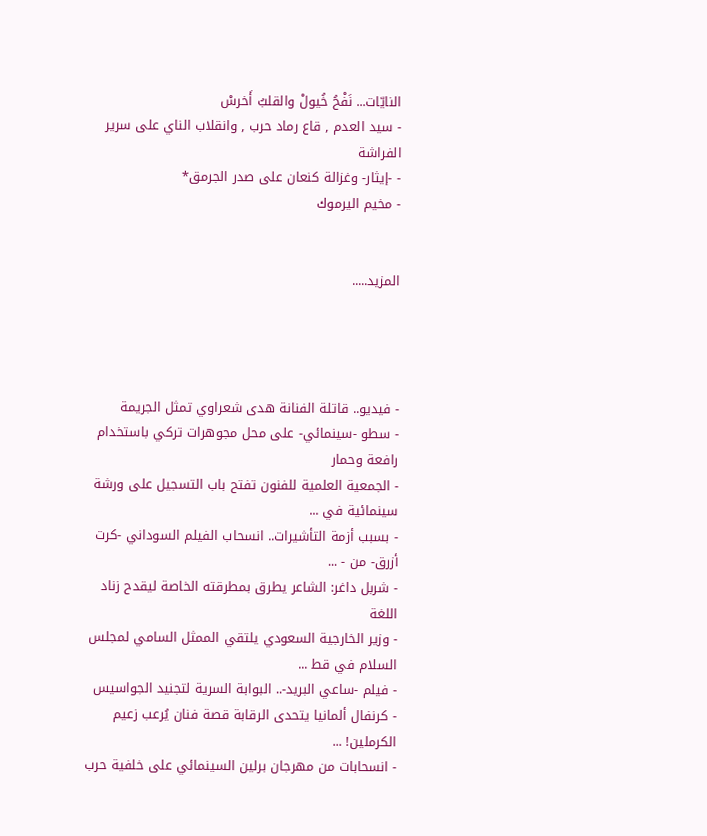النايّات... نَفْحُ خُيولْ والقلبُ أَخرسْ
- سيد العدم , قاع رماد حرب , وانقلاب الناي على سرير الفراشة
- -إيثار- وغزالة كنعان على صدر الجرمق*
- مخيم اليرموك


المزيد.....




- فيديو.. قاتلة الفنانة هدى شعراوي تمثل الجريمة
- سطو -سينمائي- على محل مجوهرات تركي باستخدام رافعة وحمار
- الجمعية العلمية للفنون تفتح باب التسجيل على ورشة سينمائية في ...
- بسبب أزمة التأشيرات.. انسحاب الفيلم السوداني -كرت أزرق- من - ...
- شربل داغر: الشاعر يطرق بمطرقته الخاصة ليقدح زناد اللغة
- وزير الخارجية السعودي يلتقي الممثل السامي لمجلس السلام في قط ...
- فيلم -ساعي البريد-.. البوابة السرية لتجنيد الجواسيس
- كرنفال ألمانيا يتحدى الرقابة قصة فنان يُرعب زعيم الكرملين! ...
- انسحابات من مهرجان برلين السينمائي على خلفية حرب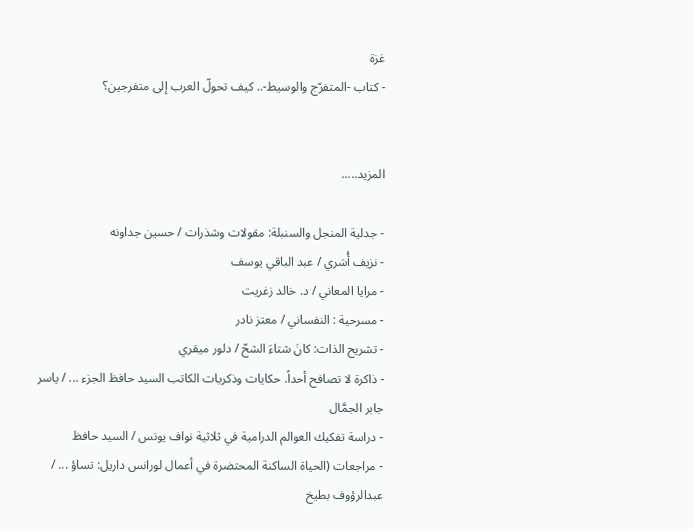غزة
- كتاب -المتفرّج والوسيط-.. كيف تحولّ العرب إلى متفرجين؟


المزيد.....

- جدلية المنجل والسنبلة: مقولات وشذرات / حسين جداونه
- نزيف أُسَري / عبد الباقي يوسف
- مرايا المعاني / د. خالد زغريت
- مسرحية : النفساني / معتز نادر
- تشريح الذات: كانَ شتاءَ الشحّ / دلور ميقري
- ذاكرة لا تصافح أحداً. حكايات وذكريات الكاتب السيد حافظ الجزء ... / ياسر جابر الجمَّال
- دراسة تفكيك العوالم الدرامية في ثلاثية نواف يونس / السيد حافظ
- مراجعات (الحياة الساكنة المحتضرة في أعمال لورانس داريل: تساؤ ... / عبدالرؤوف بطيخ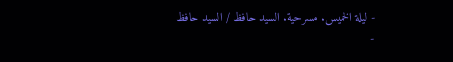- ليلة الخميس. مسرحية. السيد حافظ / السيد حافظ
-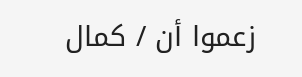زعموا أن / كمال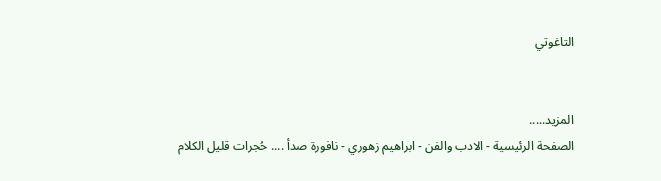التاغوتي


المزيد.....
الصفحة الرئيسية - الادب والفن - ابراهيم زهوري - نافورة صدأ .... حُجرات قليل الكلام